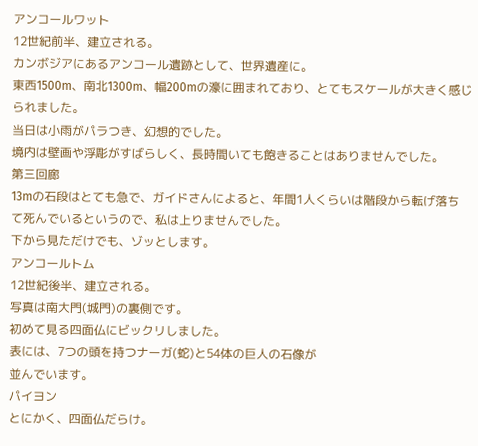アンコールワット
12世紀前半、建立される。
カンボジアにあるアンコール遺跡として、世界遺産に。
東西1500m、南北1300m、幅200mの濠に囲まれており、とてもスケールが大きく感じられました。
当日は小雨がパラつき、幻想的でした。
境内は壁画や浮彫がすばらしく、長時間いても飽きることはありませんでした。
第三回廊
13mの石段はとても急で、ガイドさんによると、年間1人くらいは階段から転げ落ち
て死んでいるというので、私は上りませんでした。
下から見ただけでも、ゾッとします。
アンコールトム
12世紀後半、建立される。
写真は南大門(城門)の裏側です。
初めて見る四面仏にビックリしました。
表には、7つの頭を持つナーガ(蛇)と54体の巨人の石像が
並んでいます。
パイヨン
とにかく、四面仏だらけ。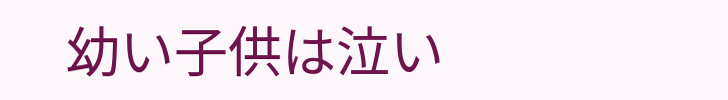幼い子供は泣い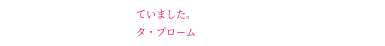ていました。
タ・プローム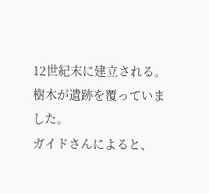12世紀末に建立される。
樹木が遺跡を覆っていました。
ガイドさんによると、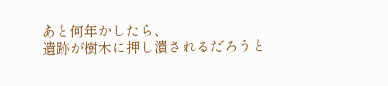あと何年かしたら、
遺跡が樹木に押し潰されるだろうと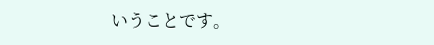いうことです。